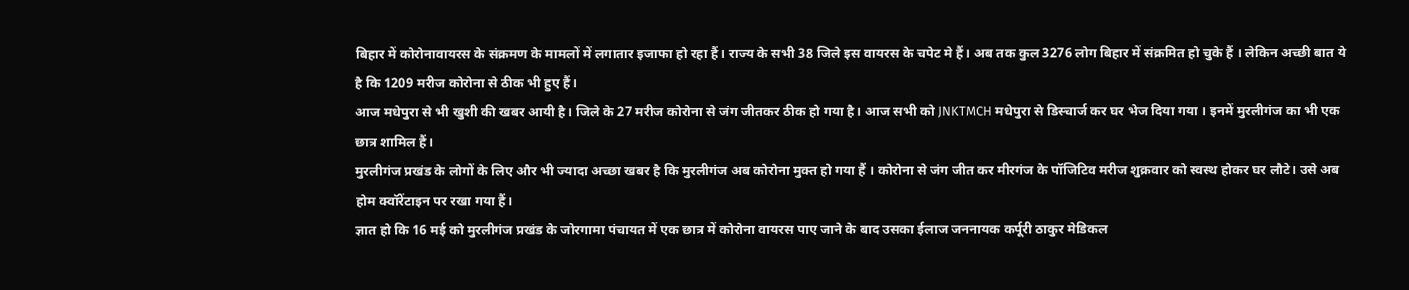बिहार में कोरोनावायरस के संक्रमण के मामलों में लगातार इजाफा हो रहा हैं। राज्य के सभी 38 जिले इस वायरस के चपेट मे हैं। अब तक कुल 3276 लोग बिहार में संक्रमित हो चुके हैं । लेकिन अच्छी बात ये है कि 1209 मरीज कोरोना से ठीक भी हुए हैं।
आज मधेपुरा से भी खुशी की खबर आयी है। जिले के 27 मरीज कोरोना से जंग जीतकर ठीक हो गया है। आज सभी को JNKTMCH मधेपुरा से डिस्चार्ज कर घर भेज दिया गया । इनमें मुरलीगंज का भी एक छात्र शामिल हैं।
मुरलीगंज प्रखंड के लोगों के लिए और भी ज्यादा अच्छा खबर है कि मुरलीगंज अब कोरोना मुक्त हो गया हैं । कोरोना से जंग जीत कर मीरगंज के पॉजिटिव मरीज शुक्रवार को स्वस्थ होकर घर लौटे। उसे अब होम क्वॉरेंटाइन पर रखा गया हैं।
ज्ञात हो कि 16 मई को मुरलीगंज प्रखंड के जोरगामा पंचायत में एक छात्र में कोरोना वायरस पाए जाने के बाद उसका ईलाज जननायक कर्पूरी ठाकुर मेडिकल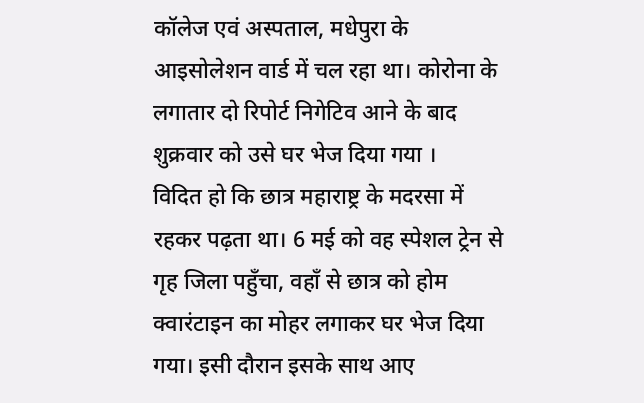कॉलेज एवं अस्पताल, मधेपुरा के आइसोलेशन वार्ड में चल रहा था। कोरोना के लगातार दो रिपोर्ट निगेटिव आने के बाद शुक्रवार को उसे घर भेज दिया गया ।
विदित हो कि छात्र महाराष्ट्र के मदरसा में रहकर पढ़ता था। 6 मई को वह स्पेशल ट्रेन से गृह जिला पहुँचा, वहाँ से छात्र को होम क्वारंटाइन का मोहर लगाकर घर भेज दिया गया। इसी दौरान इसके साथ आए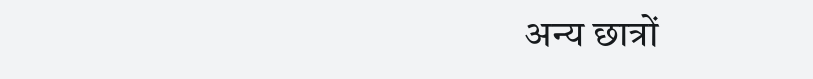अन्य छात्रों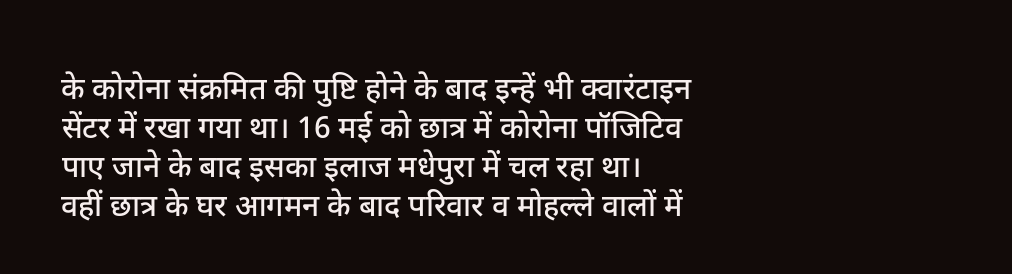के कोरोना संक्रमित की पुष्टि होने के बाद इन्हें भी क्वारंटाइन सेंटर में रखा गया था। 16 मई को छात्र में कोरोना पॉजिटिव पाए जाने के बाद इसका इलाज मधेपुरा में चल रहा था।
वहीं छात्र के घर आगमन के बाद परिवार व मोहल्ले वालों में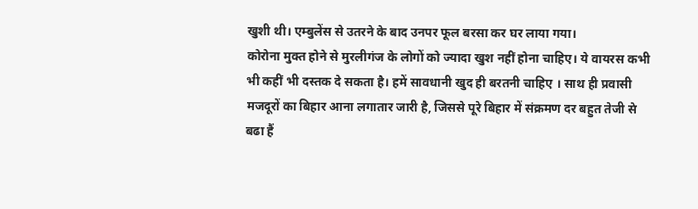खुशी थी। एम्बुलेंस से उतरने के बाद उनपर फूल बरसा कर घर लाया गया।
कोरोना मुक्त होने से मुरलीगंज के लोगों को ज्यादा खुश नहीं होना चाहिए। ये वायरस कभी भी कहीं भी दस्तक दे सकता है। हमें सावधानी खुद ही बरतनी चाहिए । साथ ही प्रवासी मजदूरों का बिहार आना लगातार जारी है, जिससे पूरे बिहार में संक्रमण दर बहुत तेजी से बढा हैं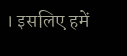। इसलिए हमें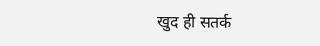खुद ही सतर्क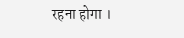रहना होगा ।